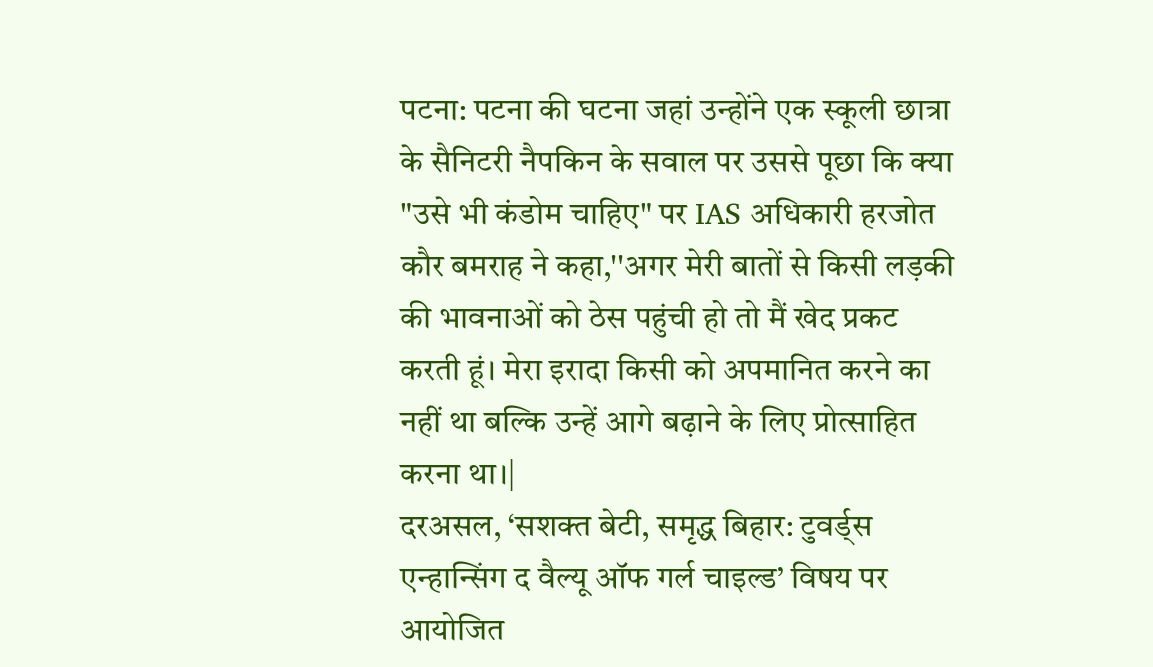पटना: पटना की घटना जहां उन्होंने एक स्कूली छात्रा के सैनिटरी नैपकिन के सवाल पर उससे पूछा कि क्या "उसे भी कंडोम चाहिए" पर IAS अधिकारी हरजोत कौर बमराह ने कहा,''अगर मेरी बातों से किसी लड़की की भावनाओं को ठेस पहुंची हो तो मैं खेद प्रकट करती हूं। मेरा इरादा किसी को अपमानित करने का नहीं था बल्कि उन्हें आगे बढ़ाने के लिए प्रोत्साहित करना था।|
दरअसल, ‘सशक्त बेटी, समृद्ध बिहार: टुवर्ड्स एन्हान्सिंग द वैल्यू ऑफ गर्ल चाइल्ड’ विषय पर आयोजित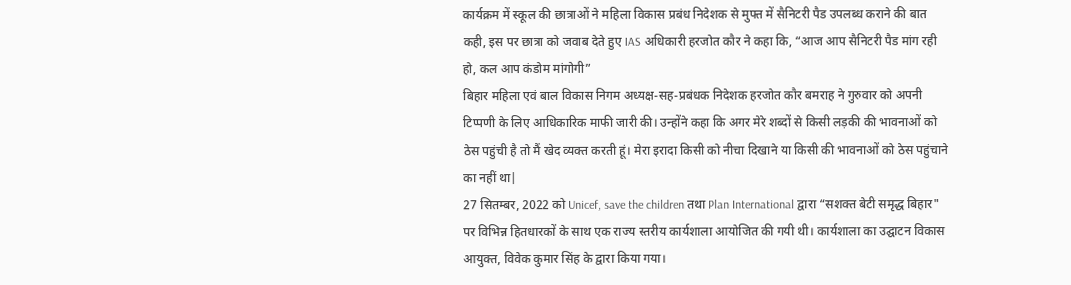कार्यक्रम में स्कूल की छात्राओं ने महिला विकास प्रबंध निदेशक से मुफ्त में सैनिटरी पैड उपलब्ध कराने की बात कही, इस पर छात्रा को जवाब देते हुए IAS अधिकारी हरजोत कौर ने कहा कि, “आज आप सैनिटरी पैड मांग रही हो, कल आप कंडोम मांगोगी”
बिहार महिला एवं बाल विकास निगम अध्यक्ष-सह-प्रबंधक निदेशक हरजोत कौर बमराह ने गुरुवार को अपनी टिप्पणी के लिए आधिकारिक माफी जारी की। उन्होंने कहा कि अगर मेरे शब्दों से किसी लड़की की भावनाओं को ठेस पहुंची है तो मैं खेद व्यक्त करती हूं। मेरा इरादा किसी को नीचा दिखाने या किसी की भावनाओं को ठेस पहुंचाने का नहीं था|
27 सितम्बर, 2022 को Unicef, save the children तथा Plan International द्वारा “सशक्त बेटी समृद्ध बिहार" पर विभिन्न हितधारकों के साथ एक राज्य स्तरीय कार्यशाला आयोजित की गयी थी। कार्यशाला का उद्घाटन विकास आयुक्त, विवेक कुमार सिंह के द्वारा किया गया।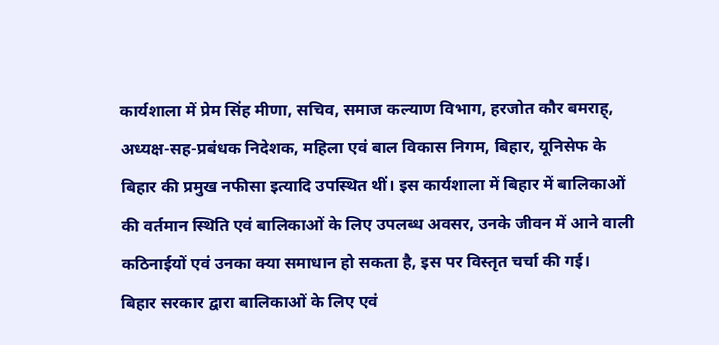कार्यशाला में प्रेम सिंह मीणा, सचिव, समाज कल्याण विभाग, हरजोत कौर बमराह्, अध्यक्ष-सह-प्रबंधक निदेशक, महिला एवं बाल विकास निगम, बिहार, यूनिसेफ के बिहार की प्रमुख नफीसा इत्यादि उपस्थित थीं। इस कार्यशाला में बिहार में बालिकाओं की वर्तमान स्थिति एवं बालिकाओं के लिए उपलब्ध अवसर, उनके जीवन में आने वाली कठिनाईयों एवं उनका क्या समाधान हो सकता है, इस पर विस्तृत चर्चा की गई।
बिहार सरकार द्वारा बालिकाओं के लिए एवं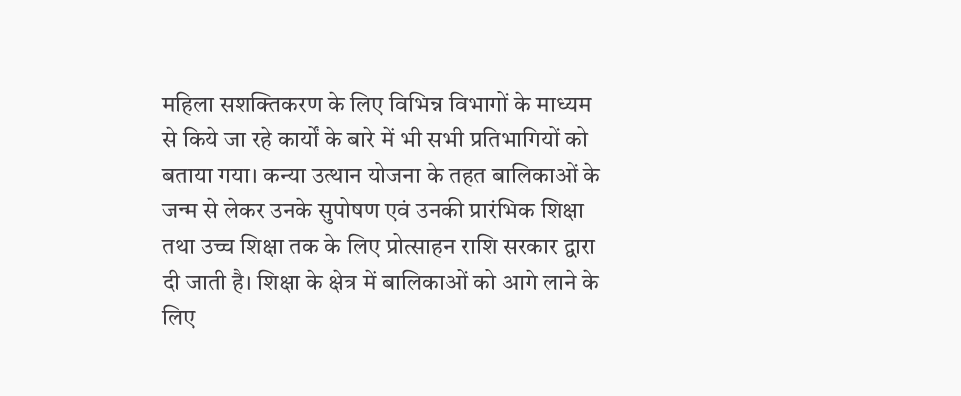महिला सशक्तिकरण के लिए विभिन्न विभागों के माध्यम से किये जा रहे कार्यों के बारे में भी सभी प्रतिभागियों को बताया गया। कन्या उत्थान योजना के तहत बालिकाओं के जन्म से लेकर उनके सुपोषण एवं उनकी प्रारंभिक शिक्षा तथा उच्च शिक्षा तक के लिए प्रोत्साहन राशि सरकार द्वारा दी जाती है। शिक्षा के क्षेत्र में बालिकाओं को आगे लाने के लिए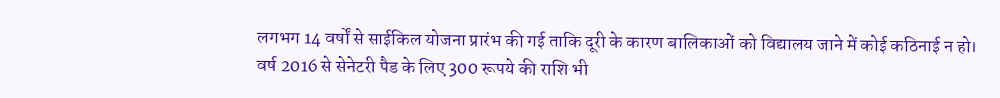लगभग 14 वर्षों से साईकिल योजना प्रारंभ की गई ताकि दूरी के कारण बालिकाओं को विद्यालय जाने में कोई कठिनाई न हो।
वर्ष 2016 से सेनेटरी पैड के लिए 300 रूपये की राशि भी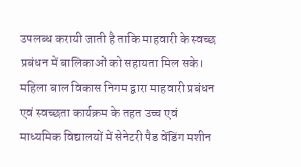उपलब्ध करायी जाती है ताकि माहवारी के स्वच्छ प्रबंधन में बालिकाओं को सहायता मिल सके। महिला बाल विकास निगम द्वारा माहवारी प्रबंधन एवं स्वच्छता कार्यक्रम के तहत उच्च एवं माध्यमिक विद्यालयों में सेनेटरी पैड वेंडिंग मशीन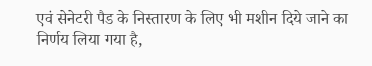एवं सेनेटरी पैड के निस्तारण के लिए भी मशीन दिये जाने का निर्णय लिया गया है,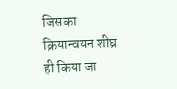जिसका क्रियान्वयन शीघ्र ही किया जा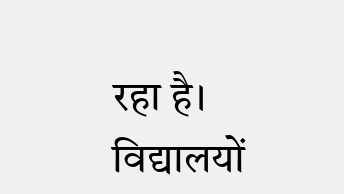रहा है। विद्यालयों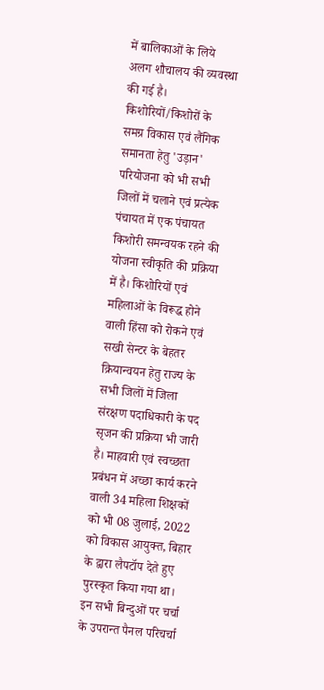में बालिकाओं के लिये अलग शौचालय की व्यवस्था की गई है।
किशोरियों/किशोरों के समग्र विकास एवं लैंगिक समानता हेतु 'उड़ान' परियोजना को भी सभी जिलों में चलाने एवं प्रत्येक पंचायत में एक पंचायत किशोरी समन्वयक रहने की योजना स्वीकृति की प्रक्रिया में है। किशोरियों एवं महिलाओं के विरूद्ध होने वाली हिंसा को रोकने एवं सखी सेन्टर के बेहतर क्रियान्वयन हेतु राज्य के सभी जिलों में जिला संरक्षण पदाधिकारी के पद सृजन की प्रक्रिया भी जारी है। माहवारी एवं स्वच्छता प्रबंधन में अच्छा कार्य करने वाली 34 महिला शिक्षकों को भी 08 जुलाई, 2022 को विकास आयुक्त, बिहार के द्वारा लैपटॉप देते हुए पुरस्कृत किया गया था।
इन सभी बिन्दुओं पर चर्चा के उपरान्त पैनल परिचर्चा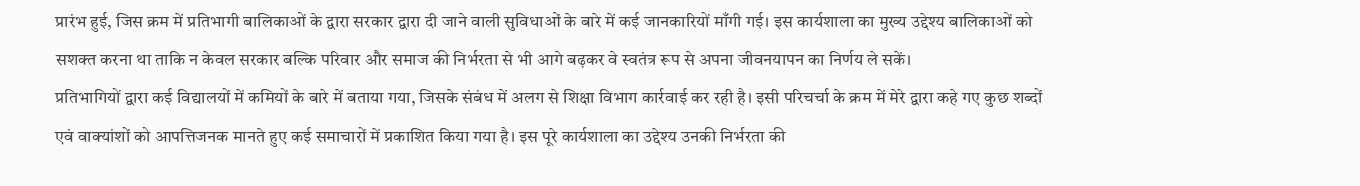प्रारंभ हुई, जिस क्रम में प्रतिभागी बालिकाओं के द्वारा सरकार द्वारा दी जाने वाली सुविधाओं के बारे में कई जानकारियों माँगी गई। इस कार्यशाला का मुख्य उद्देश्य बालिकाओं को सशक्त करना था ताकि न केवल सरकार बल्कि परिवार और समाज की निर्भरता से भी आगे बढ़कर वे स्वतंत्र रूप से अपना जीवनयापन का निर्णय ले सकें।
प्रतिभागियों द्वारा कई विद्यालयों में कमियों के बारे में बताया गया, जिसके संबंध में अलग से शिक्षा विभाग कार्रवाई कर रही है। इसी परिचर्चा के क्रम में मेरे द्वारा कहे गए कुछ शब्दों एवं वाक्यांशों को आपत्तिजनक मानते हुए कई समाचारों में प्रकाशित किया गया है। इस पूरे कार्यशाला का उद्देश्य उनकी निर्भरता की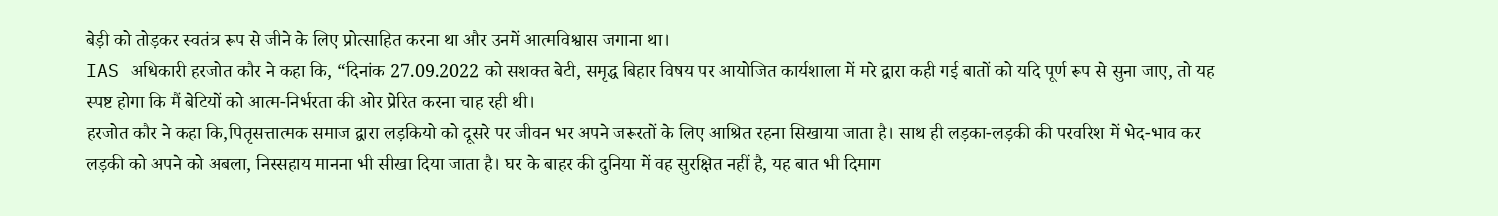बेड़ी को तोड़कर स्वतंत्र रूप से जीने के लिए प्रोत्साहित करना था और उनमें आत्मविश्वास जगाना था।
IAS अधिकारी हरजोत कौर ने कहा कि, “दिनांक 27.09.2022 को सशक्त बेटी, समृद्ध बिहार विषय पर आयोजित कार्यशाला में मरे द्वारा कही गई बातों को यदि पूर्ण रूप से सुना जाए, तो यह स्पष्ट होगा कि मैं बेटियों को आत्म-निर्भरता की ओर प्रेरित करना चाह रही थी।
हरजोत कौर ने कहा कि,पितृसत्तात्मक समाज द्वारा लड़कियो को दूसरे पर जीवन भर अपने जरूरतों के लिए आश्रित रहना सिखाया जाता है। साथ ही लड़का-लड़की की परवरिश में भेद-भाव कर लड़की को अपने को अबला, निस्सहाय मानना भी सीखा दिया जाता है। घर के बाहर की दुनिया में वह सुरक्षित नहीं है, यह बात भी दिमाग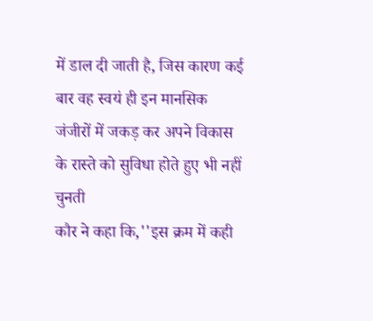में डाल दी जाती है, जिस कारण कई बार वह स्वयं ही इन मानसिक जंजीरों में जकड़ कर अपने विकास के रास्ते को सुविधा होते हुए भी नहीं चुनती
कौर ने कहा कि,''इस क्रम में कही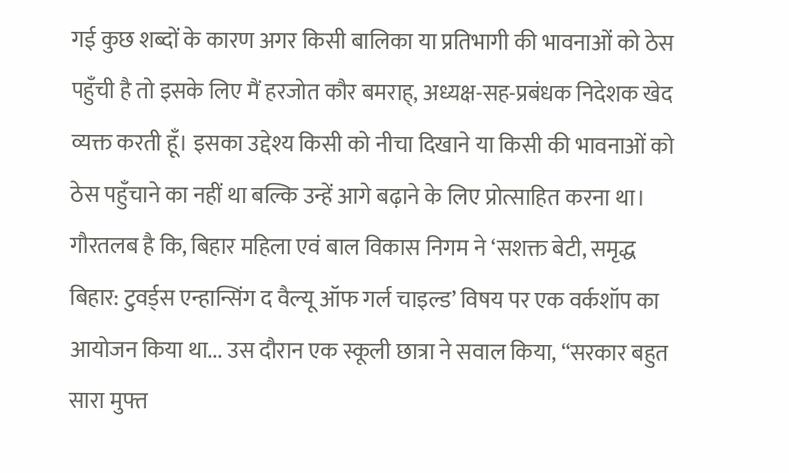गई कुछ शब्दों के कारण अगर किसी बालिका या प्रतिभागी की भावनाओं को ठेस पहुँची है तो इसके लिए मैं हरजोत कौर बमराह्, अध्यक्ष-सह-प्रबंधक निदेशक खेद व्यक्त करती हूँ। इसका उद्देश्य किसी को नीचा दिखाने या किसी की भावनाओं को ठेस पहुँचाने का नहीं था बल्कि उन्हें आगे बढ़ाने के लिए प्रोत्साहित करना था।
गौरतलब है कि, बिहार महिला एवं बाल विकास निगम ने ‘सशक्त बेटी, समृद्ध बिहार: टुवर्ड्स एन्हान्सिंग द वैल्यू ऑफ गर्ल चाइल्ड’ विषय पर एक वर्कशॉप का आयोजन किया था... उस दौरान एक स्कूली छात्रा ने सवाल किया, “सरकार बहुत सारा मुफ्त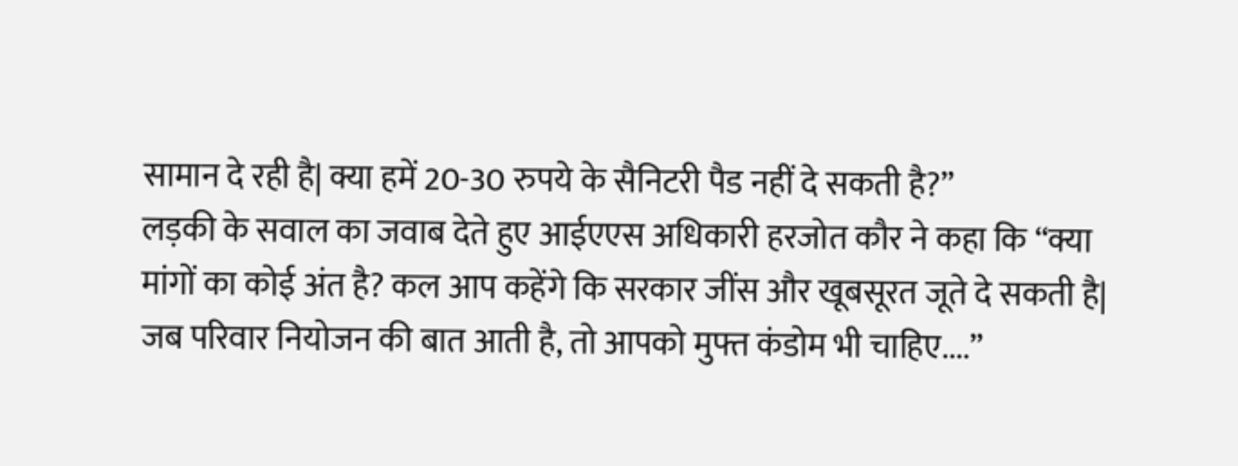सामान दे रही है| क्या हमें 20-30 रुपये के सैनिटरी पैड नहीं दे सकती है?”
लड़की के सवाल का जवाब देते हुए आईएएस अधिकारी हरजोत कौर ने कहा कि “क्या मांगों का कोई अंत है? कल आप कहेंगे कि सरकार जींस और खूबसूरत जूते दे सकती है| जब परिवार नियोजन की बात आती है, तो आपको मुफ्त कंडोम भी चाहिए....”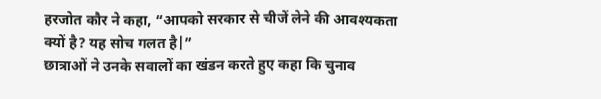हरजोत कौर ने कहा, “आपको सरकार से चीजें लेने की आवश्यकता क्यों है? यह सोच गलत है|”
छात्राओं ने उनके सवालों का खंडन करते हुए कहा कि चुनाव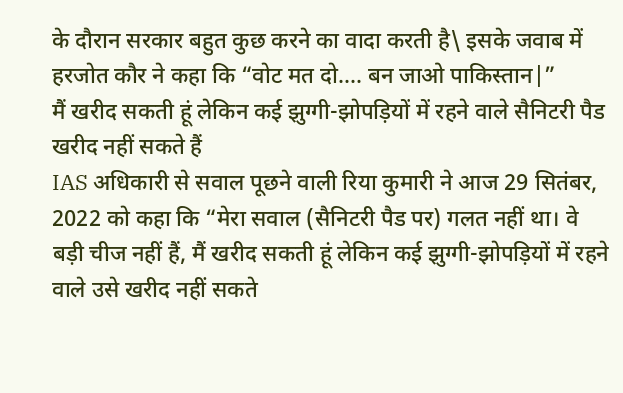के दौरान सरकार बहुत कुछ करने का वादा करती है\ इसके जवाब में हरजोत कौर ने कहा कि “वोट मत दो.... बन जाओ पाकिस्तान|”
मैं खरीद सकती हूं लेकिन कई झुग्गी-झोपड़ियों में रहने वाले सैनिटरी पैड खरीद नहीं सकते हैं
IAS अधिकारी से सवाल पूछने वाली रिया कुमारी ने आज 29 सितंबर, 2022 को कहा कि “मेरा सवाल (सैनिटरी पैड पर) गलत नहीं था। वे बड़ी चीज नहीं हैं, मैं खरीद सकती हूं लेकिन कई झुग्गी-झोपड़ियों में रहने वाले उसे खरीद नहीं सकते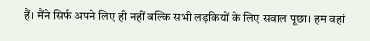हैं। मैंने सिर्फ अपने लिए ही नहीं बल्कि सभी लड़कियों के लिए सवाल पूछा। हम वहां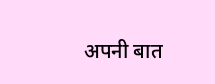अपनी बात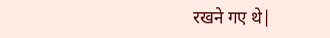रखने गए थे|